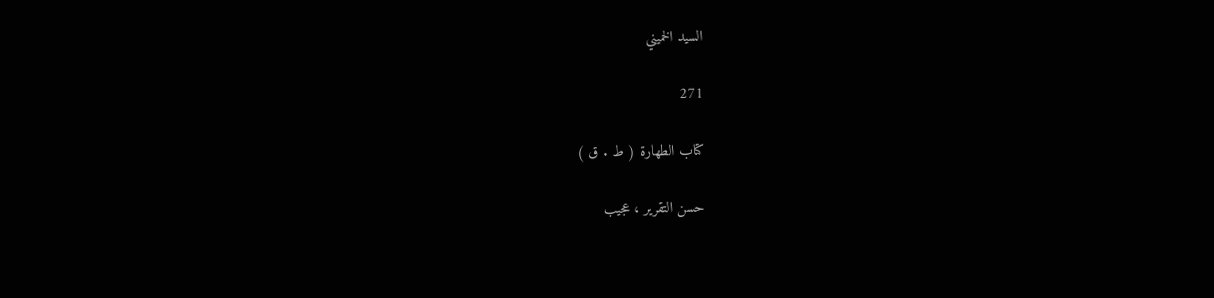السيد الخميني

271

كتاب الطهارة ( ط . ق )

حسن التقرير ، عجيب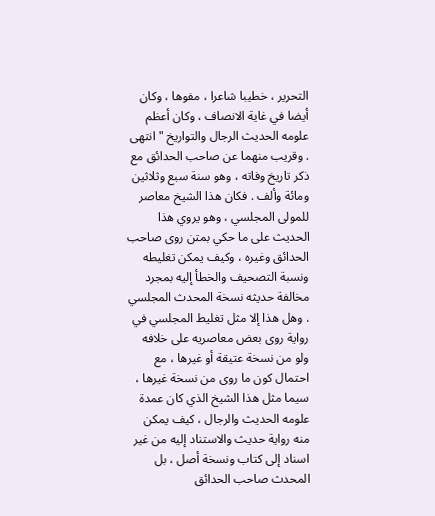التحرير ، خطيبا شاعرا ، مفوها ، وكان أيضا في غاية الانصاف ، وكان أعظم علومه الحديث الرجال والتواريخ " انتهى . وقريب منهما عن صاحب الحدائق مع ذكر تاريخ وفاته ، وهو سنة سبع وثلاثين ومائة وألف . فكان هذا الشيخ معاصر للمولى المجلسي ، وهو يروي هذا الحديث على ما حكي بمتن روى صاحب الحدائق وغيره ، وكيف يمكن تغليطه ونسبة التصحيف والخطأ إليه بمجرد مخالفة حديثه نسخة المحدث المجلسي . وهل هذا إلا مثل تغليط المجلسي في رواية روى بعض معاصريه على خلافه ولو من نسخة عتيقة أو غيرها ، مع احتمال كون ما روى من نسخة غيرها ، سيما مثل هذا الشيخ الذي كان عمدة علومه الحديث والرجال ، كيف يمكن منه رواية حديث والاستناد إليه من غير اسناد إلى كتاب ونسخة أصل ، بل المحدث صاحب الحدائق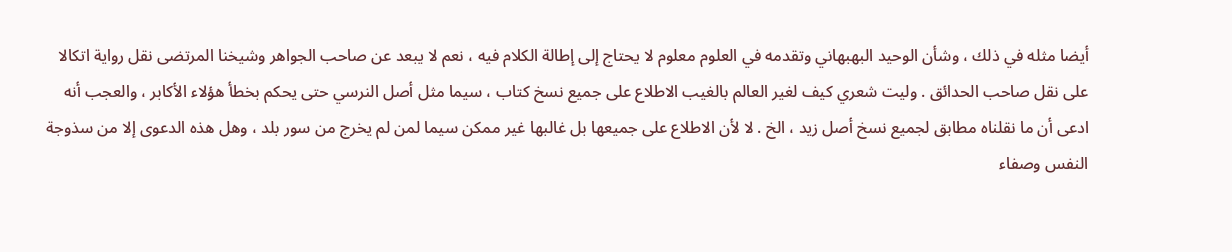أيضا مثله في ذلك ، وشأن الوحيد البهبهاني وتقدمه في العلوم معلوم لا يحتاج إلى إطالة الكلام فيه ، نعم لا يبعد عن صاحب الجواهر وشيخنا المرتضى نقل رواية اتكالا على نقل صاحب الحدائق . وليت شعري كيف لغير العالم بالغيب الاطلاع على جميع نسخ كتاب ، سيما مثل أصل النرسي حتى يحكم بخطأ هؤلاء الأكابر ، والعجب أنه ادعى أن ما نقلناه مطابق لجميع نسخ أصل زيد ، الخ . لا لأن الاطلاع على جميعها بل غالبها غير ممكن سيما لمن لم يخرج من سور بلد ، وهل هذه الدعوى إلا من سذوجة النفس وصفاء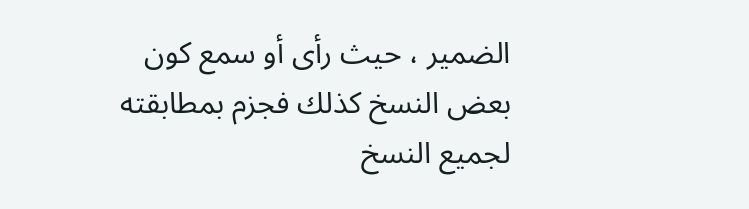الضمير ، حيث رأى أو سمع كون بعض النسخ كذلك فجزم بمطابقته لجميع النسخ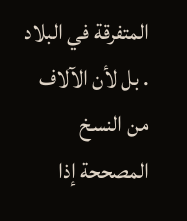المتفرقة في البلاد . بل لأن الآلاف من النسخ المصححة إذا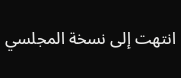انتهت إلى نسخة المجلسي